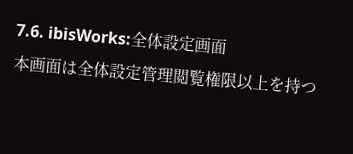7.6. ibisWorks:全体設定画面
本画面は全体設定管理閲覧権限以上を持つ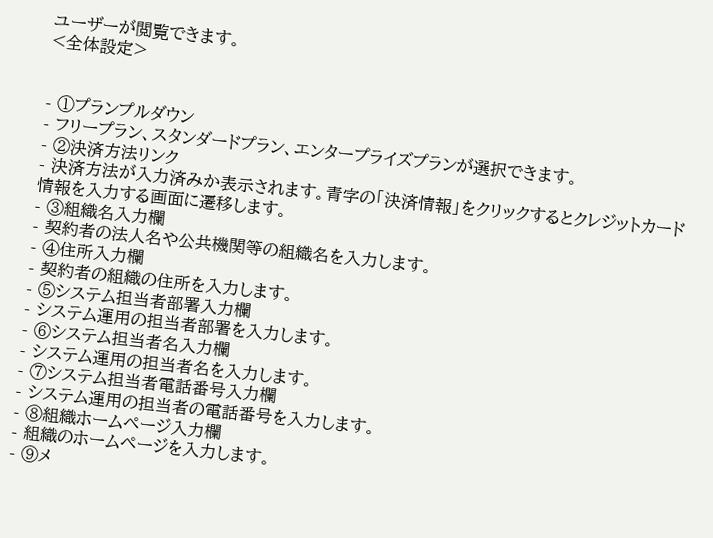ユーザーが閲覧できます。
<全体設定>


- ①プランプルダウン
- フリープラン、スタンダードプラン、エンタープライズプランが選択できます。
- ②決済方法リンク
- 決済方法が入力済みか表示されます。青字の「決済情報」をクリックするとクレジットカード情報を入力する画面に遷移します。
- ③組織名入力欄
- 契約者の法人名や公共機関等の組織名を入力します。
- ④住所入力欄
- 契約者の組織の住所を入力します。
- ⑤システム担当者部署入力欄
- システム運用の担当者部署を入力します。
- ⑥システム担当者名入力欄
- システム運用の担当者名を入力します。
- ⑦システム担当者電話番号入力欄
- システム運用の担当者の電話番号を入力します。
- ⑧組織ホームページ入力欄
- 組織のホームページを入力します。
- ⑨メ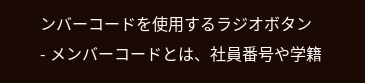ンバーコードを使用するラジオボタン
- メンバーコードとは、社員番号や学籍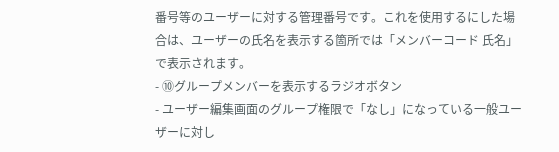番号等のユーザーに対する管理番号です。これを使用するにした場合は、ユーザーの氏名を表示する箇所では「メンバーコード 氏名」で表示されます。
- ⑩グループメンバーを表示するラジオボタン
- ユーザー編集画面のグループ権限で「なし」になっている一般ユーザーに対し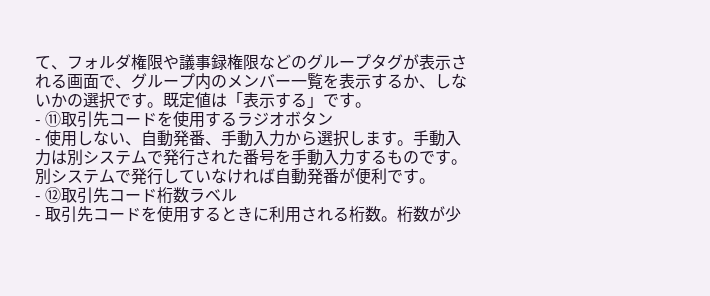て、フォルダ権限や議事録権限などのグループタグが表示される画面で、グループ内のメンバー一覧を表示するか、しないかの選択です。既定値は「表示する」です。
- ⑪取引先コードを使用するラジオボタン
- 使用しない、自動発番、手動入力から選択します。手動入力は別システムで発行された番号を手動入力するものです。別システムで発行していなければ自動発番が便利です。
- ⑫取引先コード桁数ラベル
- 取引先コードを使用するときに利用される桁数。桁数が少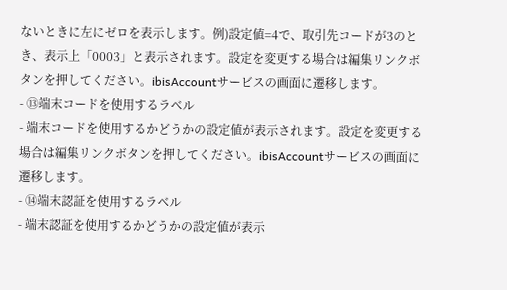ないときに左にゼロを表示します。例)設定値=4で、取引先コードが3のとき、表示上「0003」と表示されます。設定を変更する場合は編集リンクボタンを押してください。ibisAccountサービスの画面に遷移します。
- ⑬端末コードを使用するラベル
- 端末コードを使用するかどうかの設定値が表示されます。設定を変更する場合は編集リンクボタンを押してください。ibisAccountサービスの画面に遷移します。
- ⑭端末認証を使用するラベル
- 端末認証を使用するかどうかの設定値が表示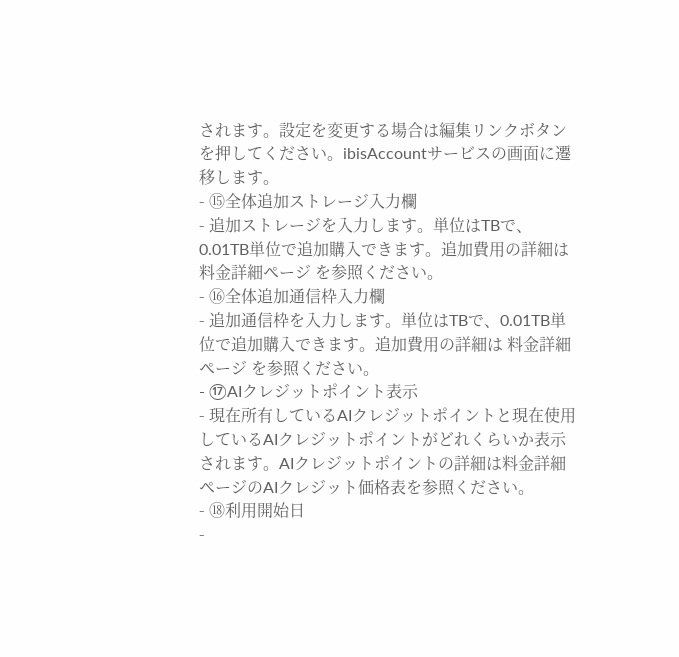されます。設定を変更する場合は編集リンクボタンを押してください。ibisAccountサービスの画面に遷移します。
- ⑮全体追加ストレージ入力欄
- 追加ストレージを入力します。単位はTBで、0.01TB単位で追加購入できます。追加費用の詳細は 料金詳細ページ を参照ください。
- ⑯全体追加通信枠入力欄
- 追加通信枠を入力します。単位はTBで、0.01TB単位で追加購入できます。追加費用の詳細は 料金詳細ページ を参照ください。
- ⑰AIクレジットポイント表示
- 現在所有しているAIクレジットポイントと現在使用しているAIクレジットポイントがどれくらいか表示されます。AIクレジットポイントの詳細は料金詳細ページのAIクレジット価格表を参照ください。
- ⑱利用開始日
-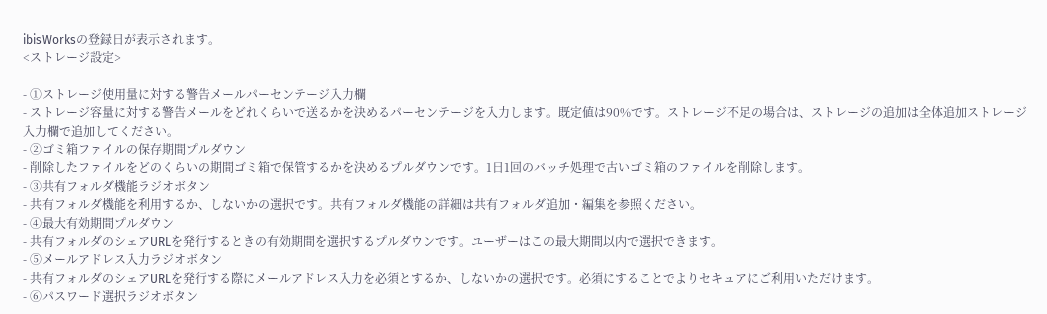ibisWorksの登録日が表示されます。
<ストレージ設定>

- ①ストレージ使用量に対する警告メールパーセンテージ入力欄
- ストレージ容量に対する警告メールをどれくらいで送るかを決めるパーセンテージを入力します。既定値は90%です。ストレージ不足の場合は、ストレージの追加は全体追加ストレージ入力欄で追加してください。
- ②ゴミ箱ファイルの保存期間プルダウン
- 削除したファイルをどのくらいの期間ゴミ箱で保管するかを決めるプルダウンです。1日1回のバッチ処理で古いゴミ箱のファイルを削除します。
- ③共有フォルダ機能ラジオボタン
- 共有フォルダ機能を利用するか、しないかの選択です。共有フォルダ機能の詳細は共有フォルダ追加・編集を参照ください。
- ④最大有効期間プルダウン
- 共有フォルダのシェアURLを発行するときの有効期間を選択するプルダウンです。ユーザーはこの最大期間以内で選択できます。
- ⑤メールアドレス入力ラジオボタン
- 共有フォルダのシェアURLを発行する際にメールアドレス入力を必須とするか、しないかの選択です。必須にすることでよりセキュアにご利用いただけます。
- ⑥パスワード選択ラジオボタン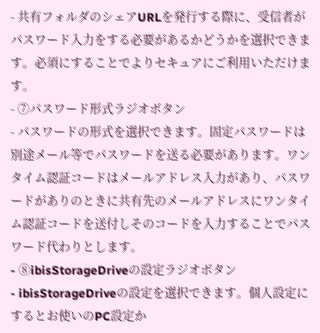- 共有フォルダのシェアURLを発行する際に、受信者がパスワード入力をする必要があるかどうかを選択できます。必須にすることでよりセキュアにご利用いただけます。
- ⑦パスワード形式ラジオボタン
- パスワードの形式を選択できます。固定パスワードは別途メール等でパスワードを送る必要があります。ワンタイム認証コードはメールアドレス入力があり、パスワードがありのときに共有先のメールアドレスにワンタイム認証コードを送付しそのコードを入力することでパスワード代わりとします。
- ⑧ibisStorageDriveの設定ラジオボタン
- ibisStorageDriveの設定を選択できます。個人設定にするとお使いのPC設定か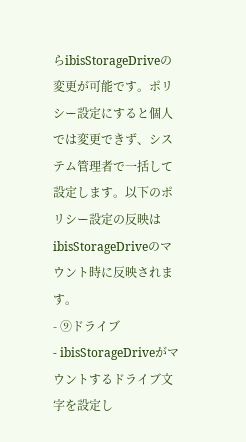らibisStorageDriveの変更が可能です。ポリシー設定にすると個人では変更できず、システム管理者で一括して設定します。以下のポリシー設定の反映はibisStorageDriveのマウント時に反映されます。
- ⑨ドライブ
- ibisStorageDriveがマウントするドライブ文字を設定し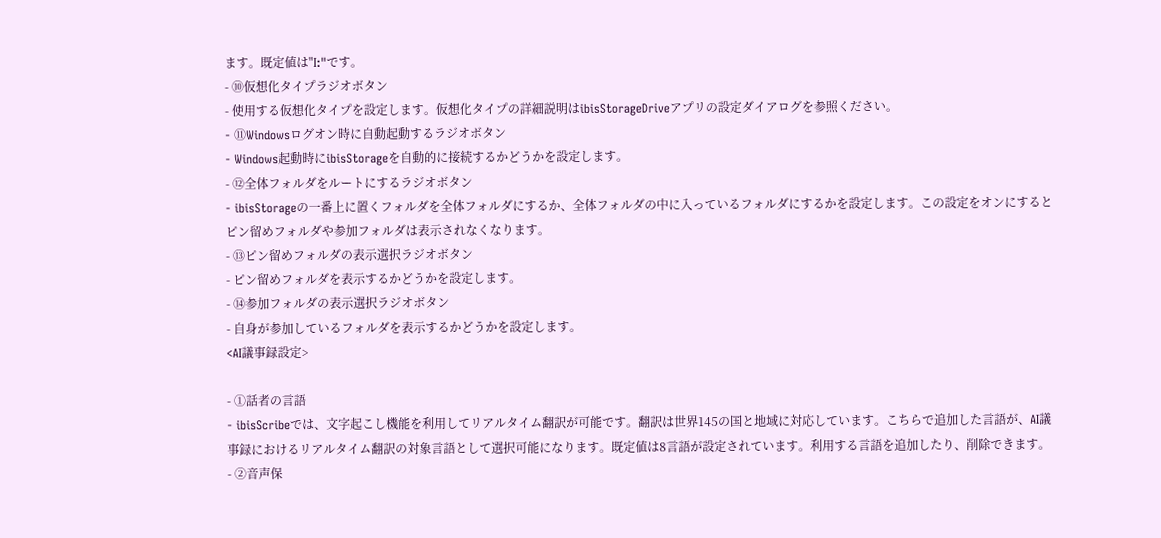ます。既定値は"I:"です。
- ⑩仮想化タイプラジオボタン
- 使用する仮想化タイプを設定します。仮想化タイプの詳細説明はibisStorageDriveアプリの設定ダイアログを参照ください。
- ⑪Windowsログオン時に自動起動するラジオボタン
- Windows起動時にibisStorageを自動的に接続するかどうかを設定します。
- ⑫全体フォルダをルートにするラジオボタン
- ibisStorageの一番上に置くフォルダを全体フォルダにするか、全体フォルダの中に入っているフォルダにするかを設定します。この設定をオンにするとピン留めフォルダや参加フォルダは表示されなくなります。
- ⑬ピン留めフォルダの表示選択ラジオボタン
- ピン留めフォルダを表示するかどうかを設定します。
- ⑭参加フォルダの表示選択ラジオボタン
- 自身が参加しているフォルダを表示するかどうかを設定します。
<AI議事録設定>

- ①話者の言語
- ibisScribeでは、文字起こし機能を利用してリアルタイム翻訳が可能です。翻訳は世界145の国と地域に対応しています。こちらで追加した言語が、AI議事録におけるリアルタイム翻訳の対象言語として選択可能になります。既定値は8言語が設定されています。利用する言語を追加したり、削除できます。
- ②音声保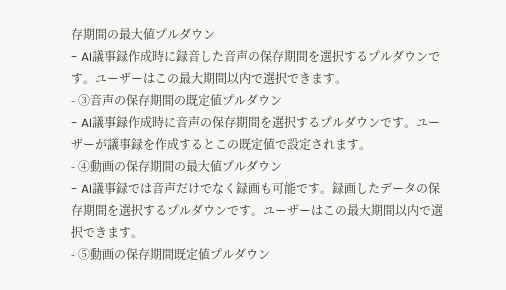存期間の最大値プルダウン
- AI議事録作成時に録音した音声の保存期間を選択するプルダウンです。ユーザーはこの最大期間以内で選択できます。
- ③音声の保存期間の既定値プルダウン
- AI議事録作成時に音声の保存期間を選択するプルダウンです。ユーザーが議事録を作成するとこの既定値で設定されます。
- ④動画の保存期間の最大値プルダウン
- AI議事録では音声だけでなく録画も可能です。録画したデータの保存期間を選択するプルダウンです。ユーザーはこの最大期間以内で選択できます。
- ⑤動画の保存期間既定値プルダウン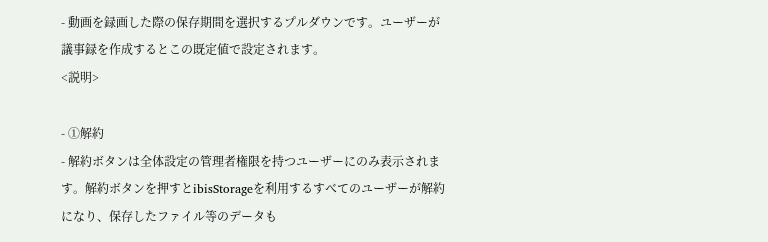- 動画を録画した際の保存期間を選択するプルダウンです。ユーザーが議事録を作成するとこの既定値で設定されます。
<説明>

- ①解約
- 解約ボタンは全体設定の管理者権限を持つユーザーにのみ表示されます。解約ボタンを押すとibisStorageを利用するすべてのユーザーが解約になり、保存したファイル等のデータも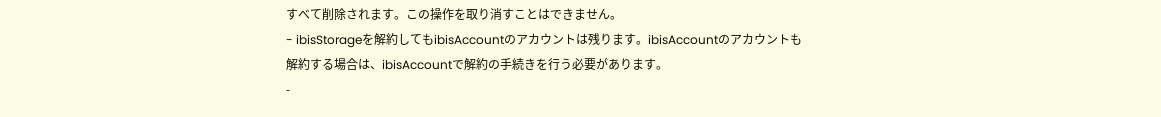すべて削除されます。この操作を取り消すことはできません。
- ibisStorageを解約してもibisAccountのアカウントは残ります。ibisAccountのアカウントも解約する場合は、ibisAccountで解約の手続きを行う必要があります。
-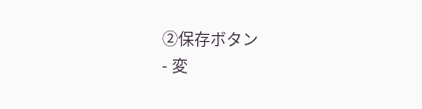②保存ボタン
- 変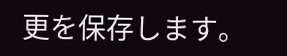更を保存します。